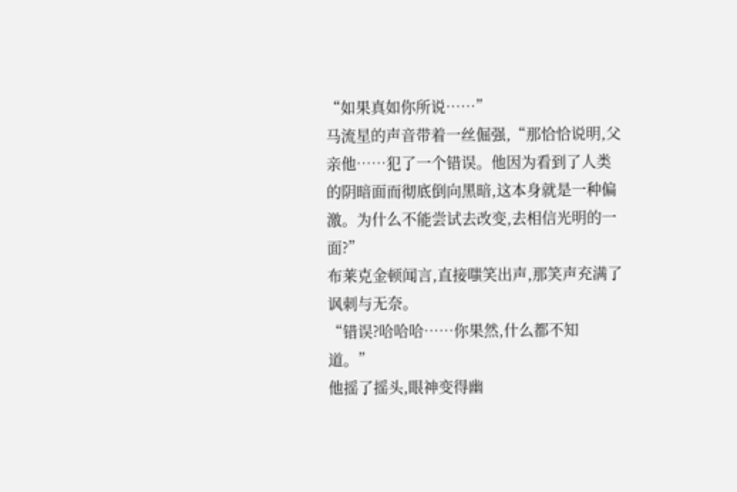“如果真如你所说……”
马流星的声音带着一丝倔强,“那恰恰说明,父亲他……犯了一个错误。他因为看到了人类的阴暗面而彻底倒向黑暗,这本身就是一种偏激。为什么不能尝试去改变,去相信光明的一面?”
布莱克金顿闻言,直接嗤笑出声,那笑声充满了讽刺与无奈。
“错误?哈哈哈……你果然,什么都不知道。”
他摇了摇头,眼神变得幽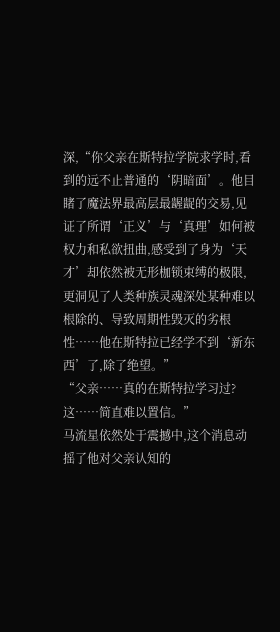深,“你父亲在斯特拉学院求学时,看到的远不止普通的‘阴暗面’。他目睹了魔法界最高层最龌龊的交易,见证了所谓‘正义’与‘真理’如何被权力和私欲扭曲,感受到了身为‘天才’却依然被无形枷锁束缚的极限,更洞见了人类种族灵魂深处某种难以根除的、导致周期性毁灭的劣根性……他在斯特拉已经学不到‘新东西’了,除了绝望。”
“父亲……真的在斯特拉学习过?这……简直难以置信。”
马流星依然处于震撼中,这个消息动摇了他对父亲认知的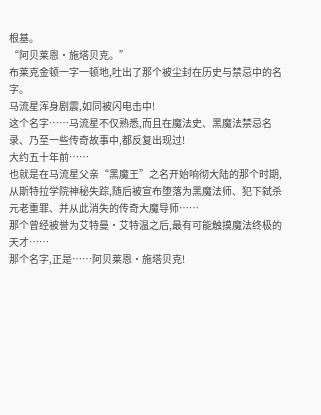根基。
“阿贝莱恩·施塔贝克。”
布莱克金顿一字一顿地,吐出了那个被尘封在历史与禁忌中的名字。
马流星浑身剧震,如同被闪电击中!
这个名字……马流星不仅熟悉,而且在魔法史、黑魔法禁忌名录、乃至一些传奇故事中,都反复出现过!
大约五十年前……
也就是在马流星父亲“黑魔王”之名开始响彻大陆的那个时期,从斯特拉学院神秘失踪,随后被宣布堕落为黑魔法师、犯下弑杀元老重罪、并从此消失的传奇大魔导师……
那个曾经被誉为艾特曼·艾特温之后,最有可能触摸魔法终极的天才……
那个名字,正是……阿贝莱恩·施塔贝克!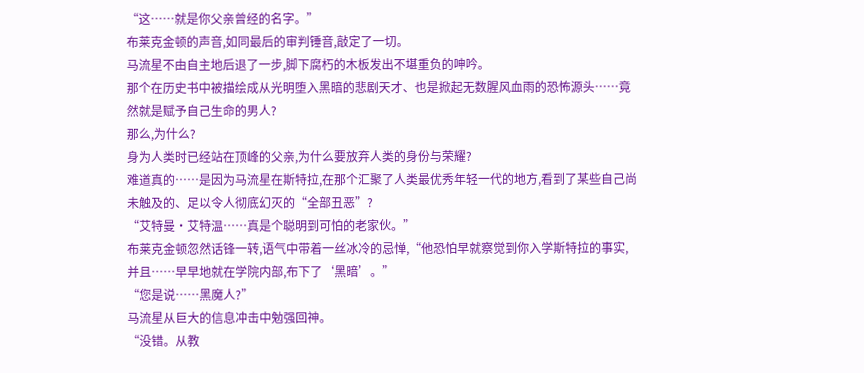“这……就是你父亲曾经的名字。”
布莱克金顿的声音,如同最后的审判锤音,敲定了一切。
马流星不由自主地后退了一步,脚下腐朽的木板发出不堪重负的呻吟。
那个在历史书中被描绘成从光明堕入黑暗的悲剧天才、也是掀起无数腥风血雨的恐怖源头……竟然就是赋予自己生命的男人?
那么,为什么?
身为人类时已经站在顶峰的父亲,为什么要放弃人类的身份与荣耀?
难道真的……是因为马流星在斯特拉,在那个汇聚了人类最优秀年轻一代的地方,看到了某些自己尚未触及的、足以令人彻底幻灭的“全部丑恶”?
“艾特曼·艾特温……真是个聪明到可怕的老家伙。”
布莱克金顿忽然话锋一转,语气中带着一丝冰冷的忌惮,“他恐怕早就察觉到你入学斯特拉的事实,并且……早早地就在学院内部,布下了‘黑暗’。”
“您是说……黑魔人?”
马流星从巨大的信息冲击中勉强回神。
“没错。从教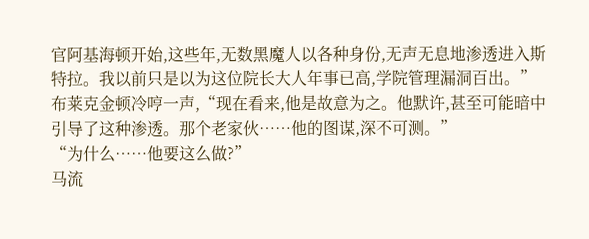官阿基海顿开始,这些年,无数黑魔人以各种身份,无声无息地渗透进入斯特拉。我以前只是以为这位院长大人年事已高,学院管理漏洞百出。”
布莱克金顿冷哼一声,“现在看来,他是故意为之。他默许,甚至可能暗中引导了这种渗透。那个老家伙……他的图谋,深不可测。”
“为什么……他要这么做?”
马流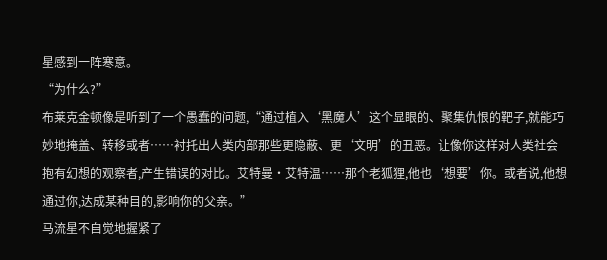星感到一阵寒意。
“为什么?”
布莱克金顿像是听到了一个愚蠢的问题,“通过植入‘黑魔人’这个显眼的、聚集仇恨的靶子,就能巧妙地掩盖、转移或者……衬托出人类内部那些更隐蔽、更‘文明’的丑恶。让像你这样对人类社会抱有幻想的观察者,产生错误的对比。艾特曼·艾特温……那个老狐狸,他也‘想要’你。或者说,他想通过你,达成某种目的,影响你的父亲。”
马流星不自觉地握紧了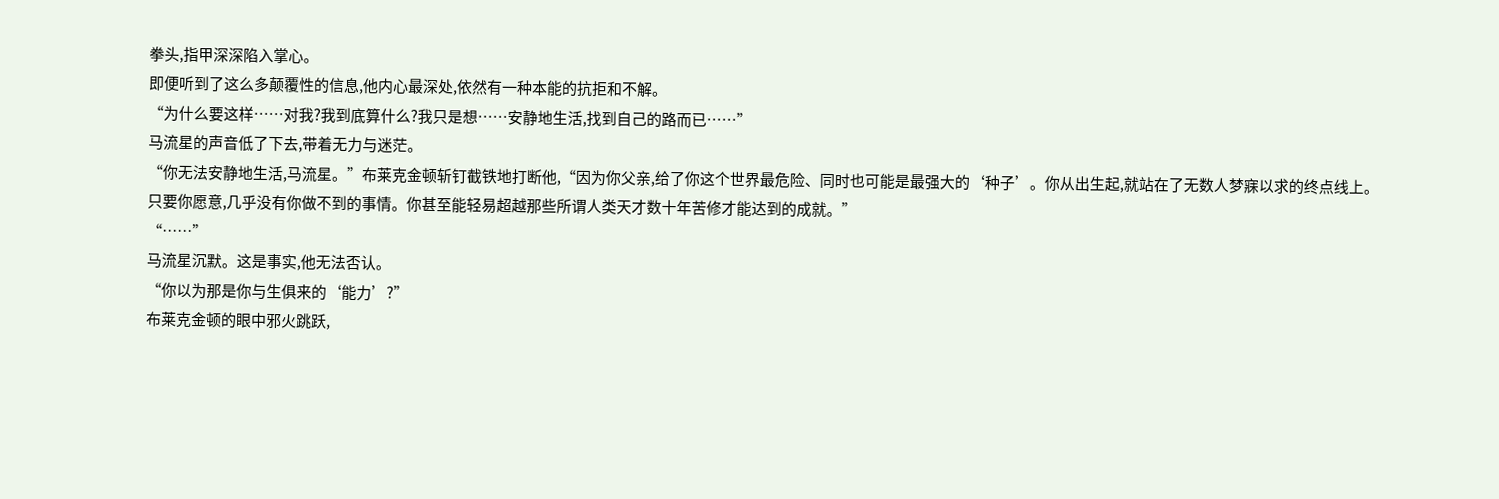拳头,指甲深深陷入掌心。
即便听到了这么多颠覆性的信息,他内心最深处,依然有一种本能的抗拒和不解。
“为什么要这样……对我?我到底算什么?我只是想……安静地生活,找到自己的路而已……”
马流星的声音低了下去,带着无力与迷茫。
“你无法安静地生活,马流星。”布莱克金顿斩钉截铁地打断他,“因为你父亲,给了你这个世界最危险、同时也可能是最强大的‘种子’。你从出生起,就站在了无数人梦寐以求的终点线上。只要你愿意,几乎没有你做不到的事情。你甚至能轻易超越那些所谓人类天才数十年苦修才能达到的成就。”
“……”
马流星沉默。这是事实,他无法否认。
“你以为那是你与生俱来的‘能力’?”
布莱克金顿的眼中邪火跳跃,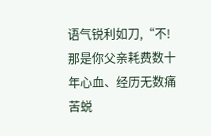语气锐利如刀,“不!那是你父亲耗费数十年心血、经历无数痛苦蜕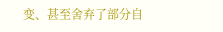变、甚至舍弃了部分自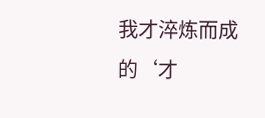我才淬炼而成的‘才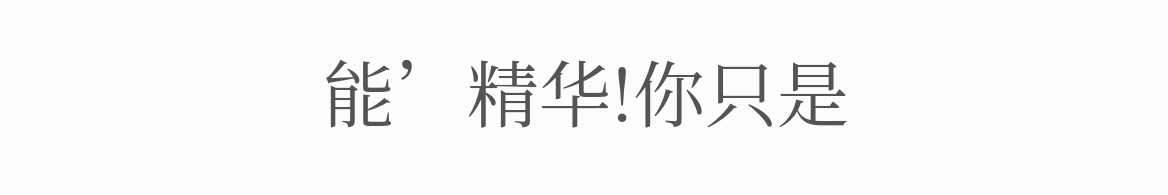能’精华!你只是